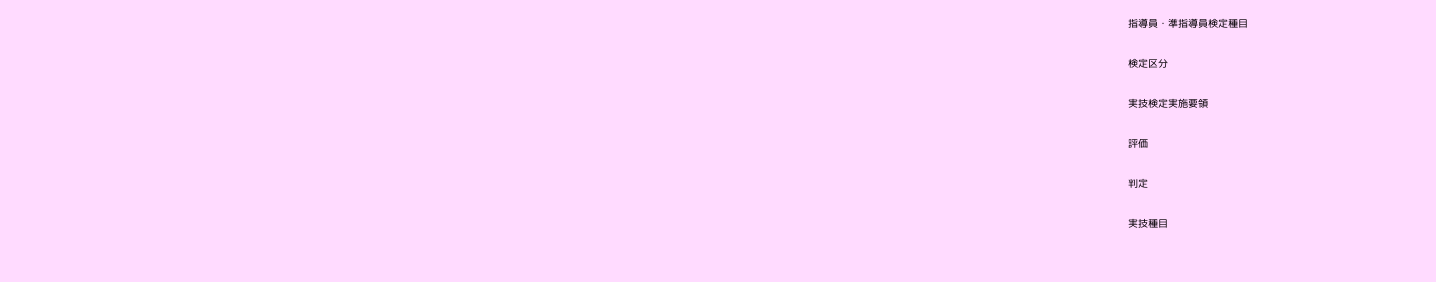指導員・準指導員検定種目

検定区分

実技検定実施要領

評価

判定

実技種目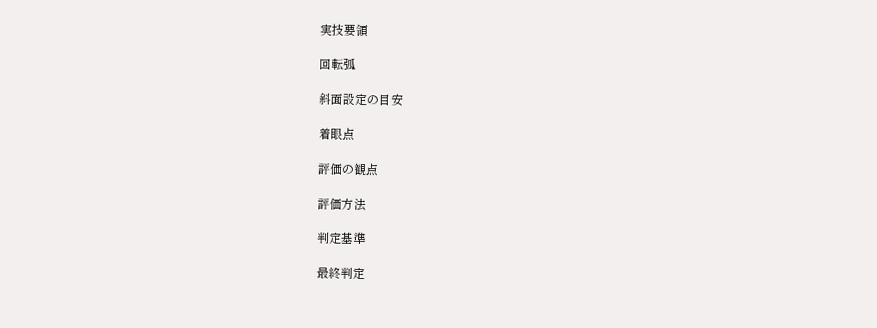実技要領

回転弧

斜面設定の目安

着眼点

評価の観点

評価方法

判定基準

最終判定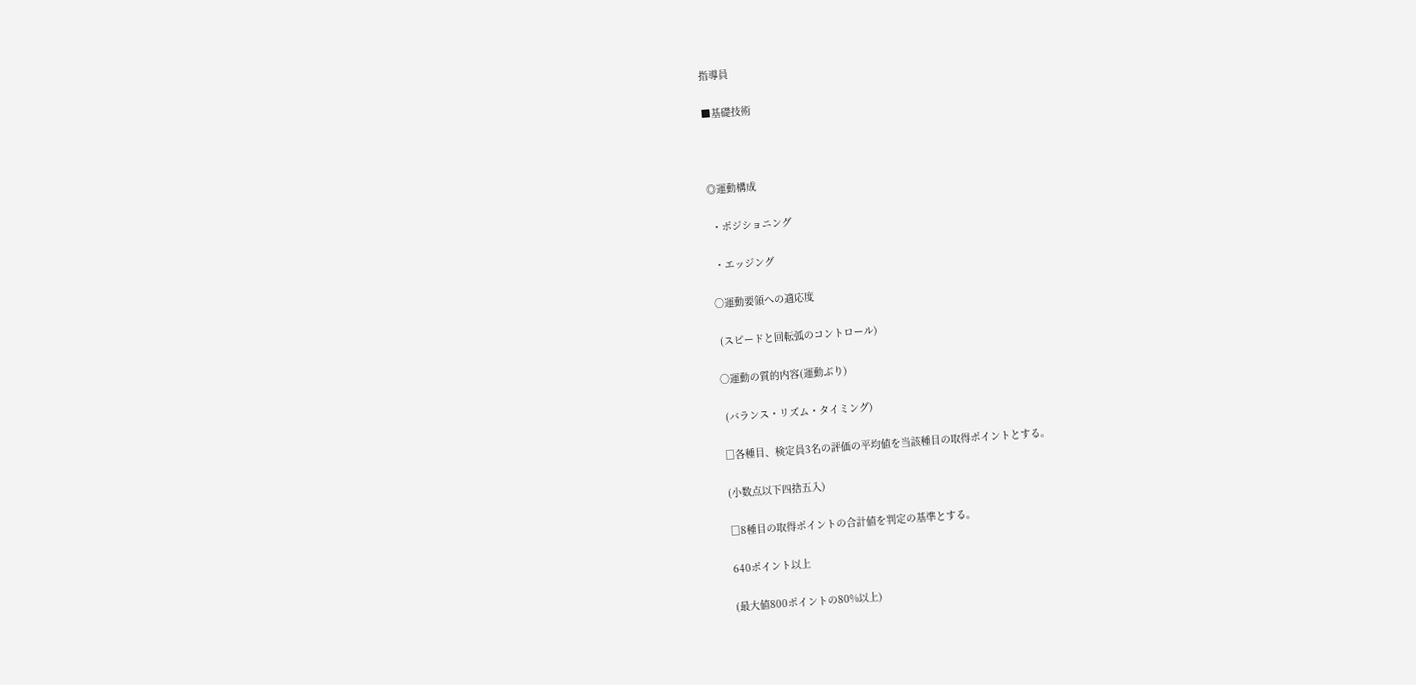指導員

■基礎技術



◎運動構成

 ・ポジショニング

 ・エッジング

○運動要領への適応度

 (スピードと回転弧のコントロール)

○運動の質的内容(運動ぶり)

 (バランス・リズム・タイミング)

□各種目、検定員3名の評価の平均値を当該種目の取得ポイントとする。

(小数点以下四捨五入)

□8種目の取得ポイントの合計値を判定の基準とする。

640ポイント以上

(最大値800ポイントの80%以上)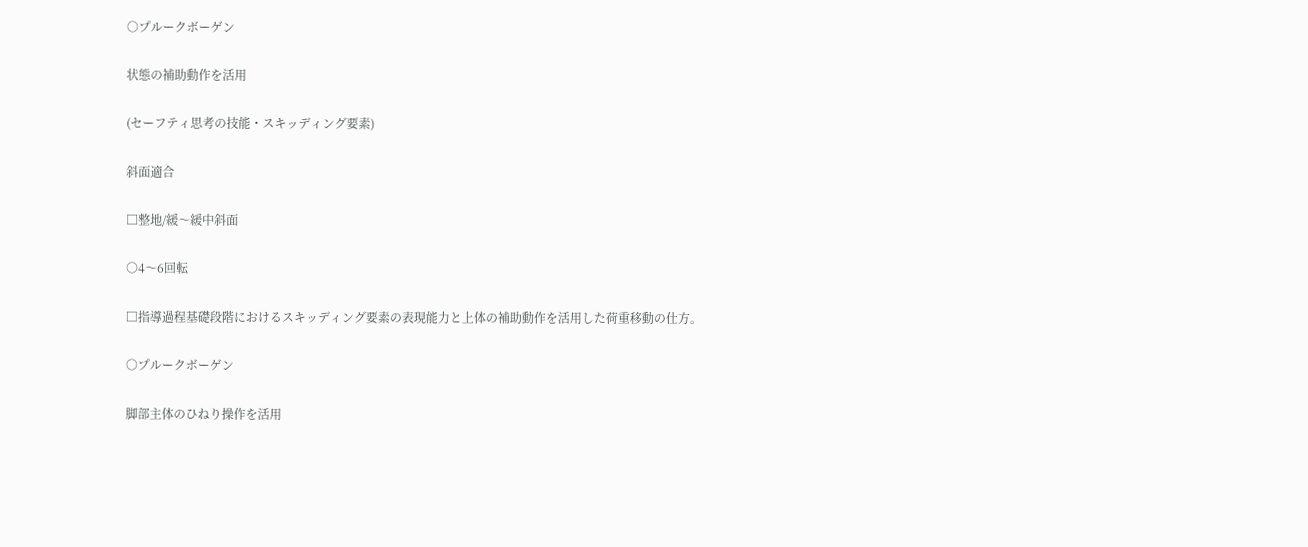○プルークボーゲン

状態の補助動作を活用

(セーフティ思考の技能・スキッディング要素)

斜面適合

□整地/緩〜緩中斜面

○4〜6回転

□指導過程基礎段階におけるスキッディング要素の表現能力と上体の補助動作を活用した荷重移動の仕方。

○プルークボーゲン

脚部主体のひねり操作を活用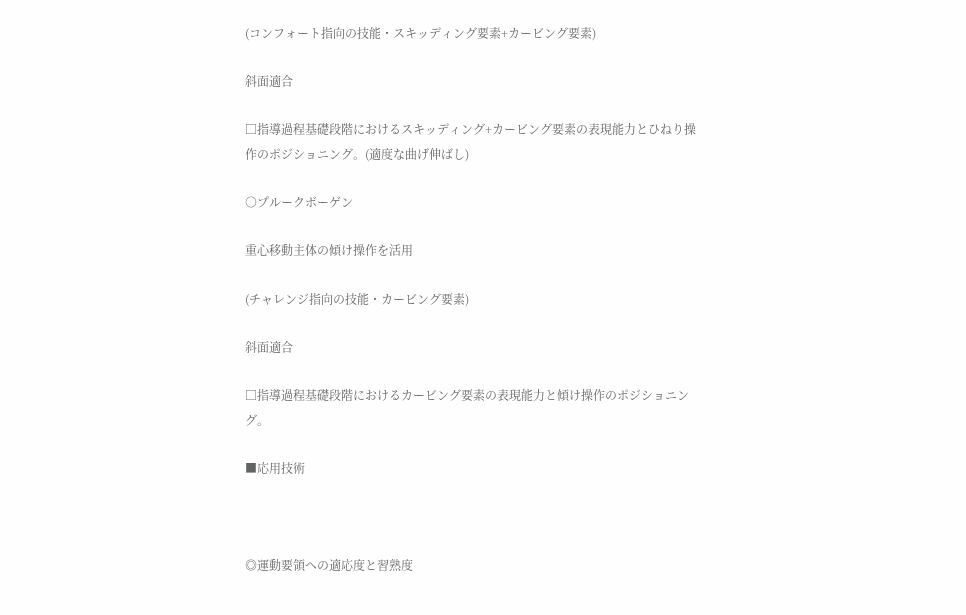(コンフォート指向の技能・スキッディング要素+カービング要素)

斜面適合

□指導過程基礎段階におけるスキッディング+カービング要素の表現能力とひねり操作のポジショニング。(適度な曲げ伸ばし)

○プルークボーゲン

重心移動主体の傾け操作を活用

(チャレンジ指向の技能・カービング要素)

斜面適合

□指導過程基礎段階におけるカービング要素の表現能力と傾け操作のポジショニング。

■応用技術



◎運動要領への適応度と習熟度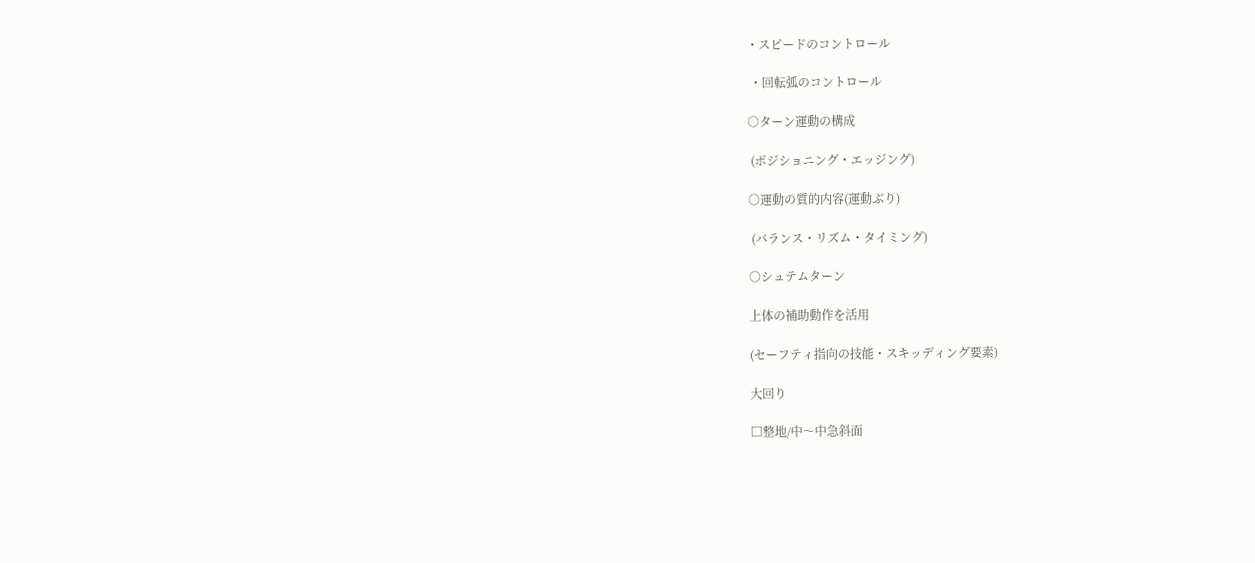・スピードのコントロール

 ・回転弧のコントロール

○ターン運動の構成

 (ポジショニング・エッジング)

○運動の質的内容(運動ぶり)

 (バランス・リズム・タイミング)

○シュテムターン

上体の補助動作を活用

(セーフティ指向の技能・スキッディング要素)

大回り

□整地/中〜中急斜面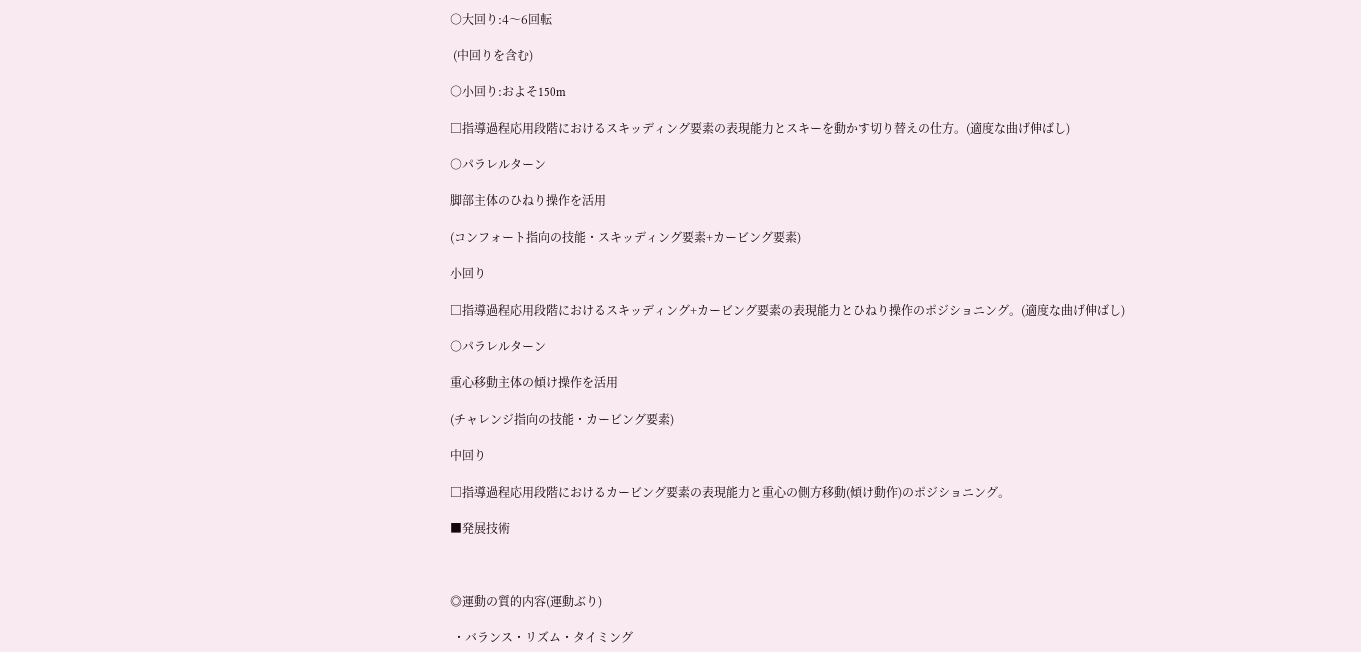○大回り:4〜6回転

 (中回りを含む)

○小回り:およそ150m

□指導過程応用段階におけるスキッディング要素の表現能力とスキーを動かす切り替えの仕方。(適度な曲げ伸ばし)

○パラレルターン

脚部主体のひねり操作を活用

(コンフォート指向の技能・スキッディング要素+カービング要素)

小回り

□指導過程応用段階におけるスキッディング+カービング要素の表現能力とひねり操作のポジショニング。(適度な曲げ伸ばし)

○パラレルターン

重心移動主体の傾け操作を活用

(チャレンジ指向の技能・カービング要素)

中回り

□指導過程応用段階におけるカービング要素の表現能力と重心の側方移動(傾け動作)のポジショニング。

■発展技術



◎運動の質的内容(運動ぶり)

 ・バランス・リズム・タイミング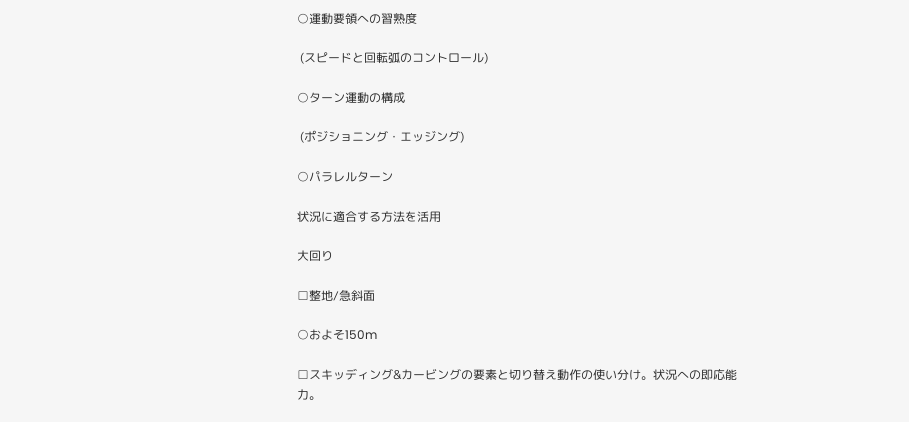○運動要領への習熟度

 (スピードと回転弧のコントロール)

○ターン運動の構成

 (ポジショニング・エッジング)

○パラレルターン

状況に適合する方法を活用

大回り

□整地/急斜面

○およそ150m

□スキッディング&カービングの要素と切り替え動作の使い分け。状況への即応能力。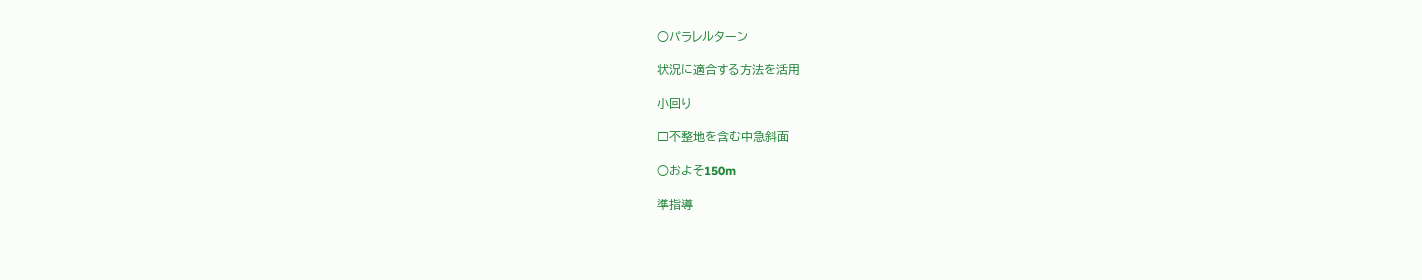○パラレルターン

状況に適合する方法を活用

小回り

□不整地を含む中急斜面

○およそ150m

準指導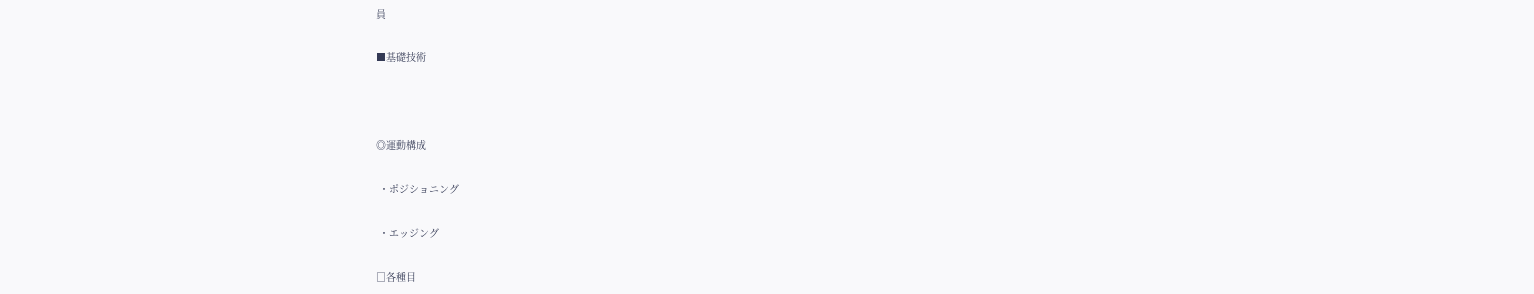員

■基礎技術



◎運動構成

 ・ポジショニング

 ・エッジング

□各種目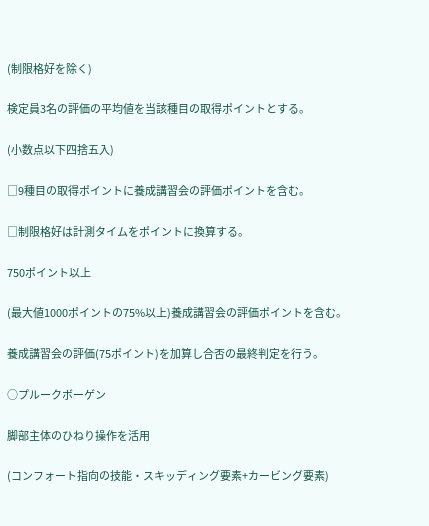(制限格好を除く)

検定員3名の評価の平均値を当該種目の取得ポイントとする。

(小数点以下四捨五入)

□9種目の取得ポイントに養成講習会の評価ポイントを含む。

□制限格好は計測タイムをポイントに換算する。

750ポイント以上

(最大値1000ポイントの75%以上)養成講習会の評価ポイントを含む。

養成講習会の評価(75ポイント)を加算し合否の最終判定を行う。

○プルークボーゲン

脚部主体のひねり操作を活用

(コンフォート指向の技能・スキッディング要素+カービング要素)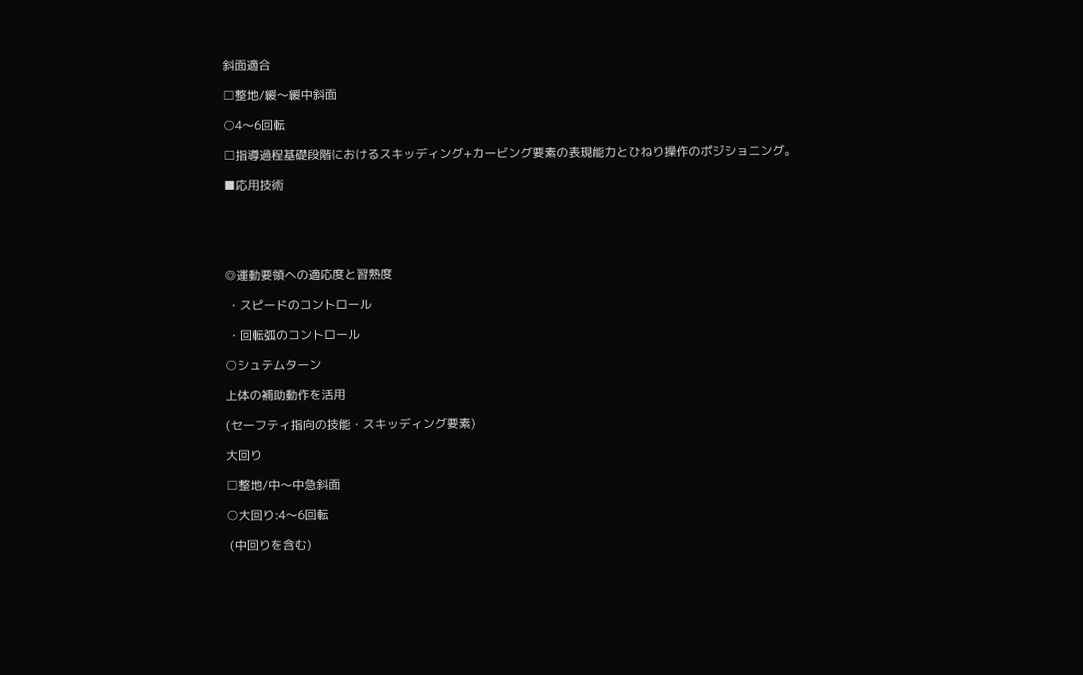斜面適合

□整地/緩〜緩中斜面

○4〜6回転

□指導過程基礎段階におけるスキッディング+カービング要素の表現能力とひねり操作のポジショニング。

■応用技術





◎運動要領への適応度と習熟度

 ・スピードのコントロール

 ・回転弧のコントロール

○シュテムターン

上体の補助動作を活用

(セーフティ指向の技能・スキッディング要素)

大回り

□整地/中〜中急斜面

○大回り:4〜6回転

 (中回りを含む)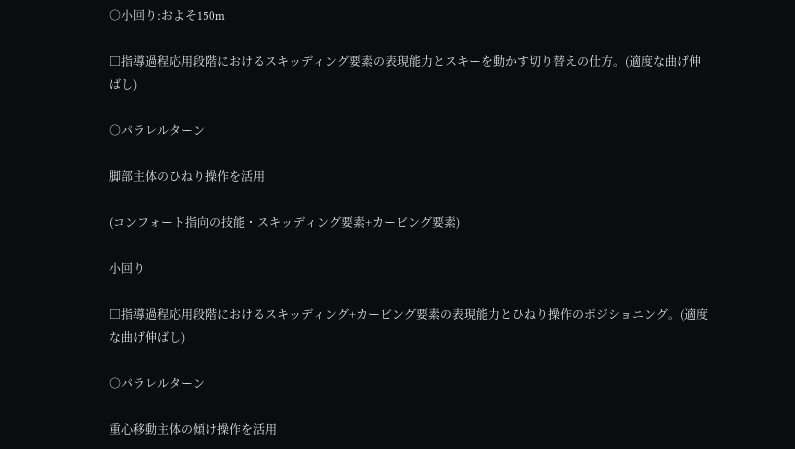○小回り:およそ150m

□指導過程応用段階におけるスキッディング要素の表現能力とスキーを動かす切り替えの仕方。(適度な曲げ伸ばし)

○パラレルターン

脚部主体のひねり操作を活用

(コンフォート指向の技能・スキッディング要素+カービング要素)

小回り

□指導過程応用段階におけるスキッディング+カービング要素の表現能力とひねり操作のポジショニング。(適度な曲げ伸ばし)

○パラレルターン

重心移動主体の傾け操作を活用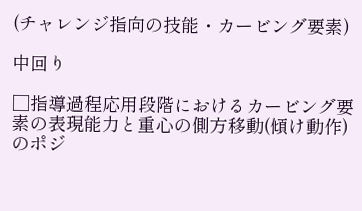(チャレンジ指向の技能・カービング要素)

中回り

□指導過程応用段階におけるカービング要素の表現能力と重心の側方移動(傾け動作)のポジ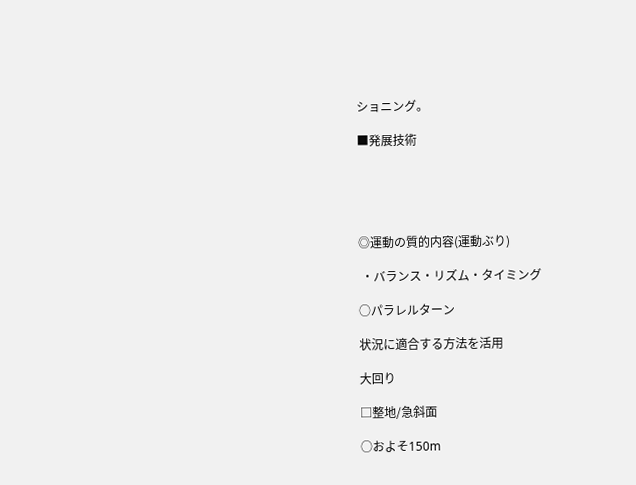ショニング。

■発展技術





◎運動の質的内容(運動ぶり)

 ・バランス・リズム・タイミング

○パラレルターン

状況に適合する方法を活用

大回り

□整地/急斜面

○およそ150m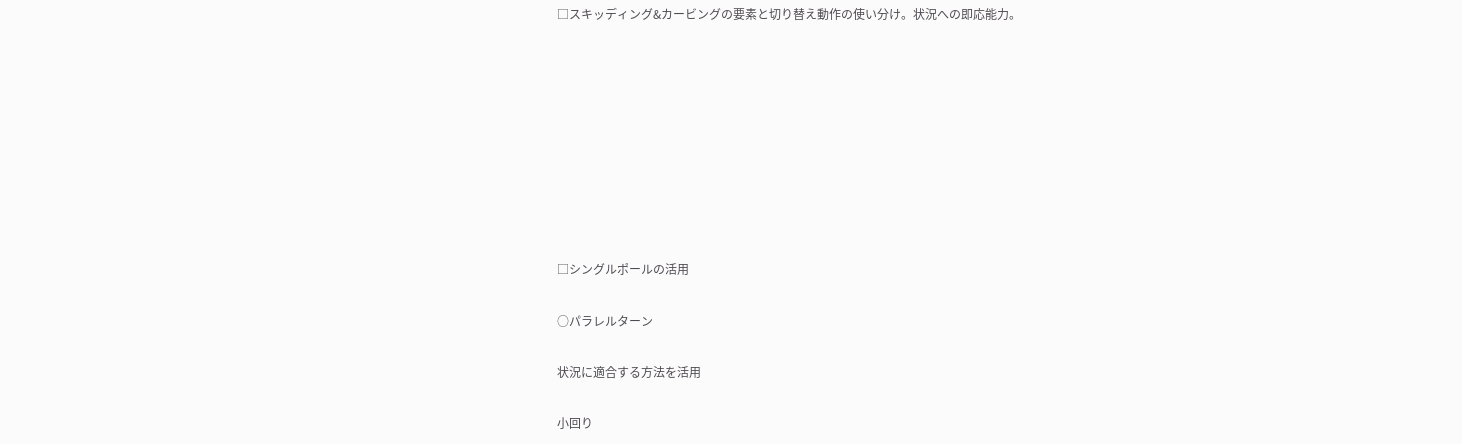□スキッディング&カービングの要素と切り替え動作の使い分け。状況への即応能力。









□シングルポールの活用

○パラレルターン

状況に適合する方法を活用

小回り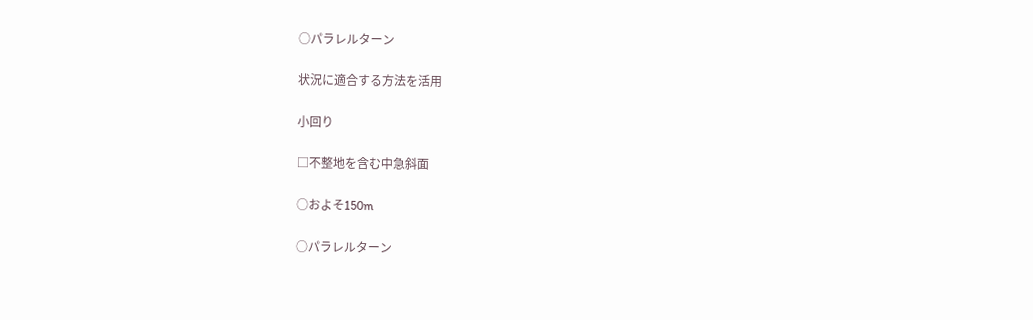○パラレルターン

状況に適合する方法を活用

小回り

□不整地を含む中急斜面

○およそ150m

○パラレルターン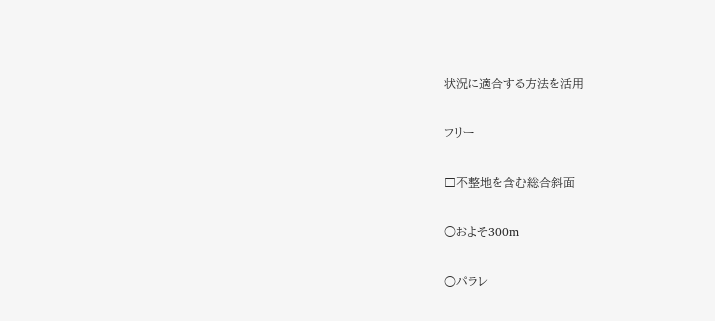状況に適合する方法を活用

フリー

□不整地を含む総合斜面

○およそ300m

○パラレ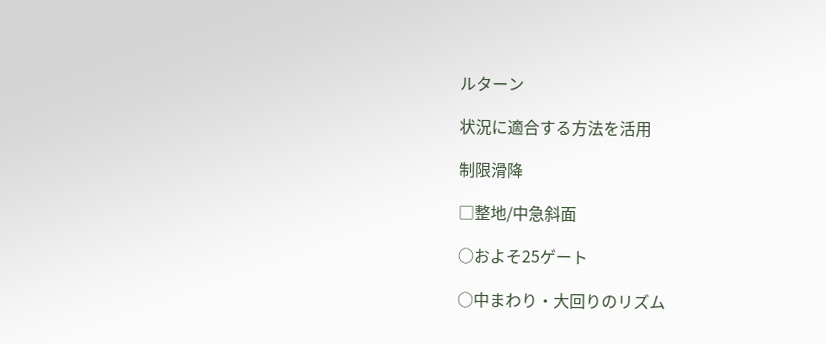ルターン

状況に適合する方法を活用

制限滑降

□整地/中急斜面

○およそ25ゲート

○中まわり・大回りのリズム